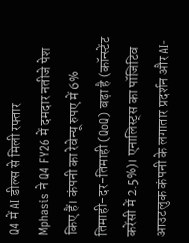Q4 में AI डील्स से मिली रफ्तार
Mphasis ने Q4 FY26 में दमदार नतीजे पेश किए हैं। कंपनी का रेवेन्यू रुपए में 6% तिमाही-दर-तिमाही (QoQ) बढ़ा है (कॉन्स्टेंट करेंसी में 2.5%)। एनालिस्ट्स का पॉजिटिव आउटलुक कंपनी के लगातार प्रदर्शन और AI-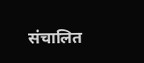संचालित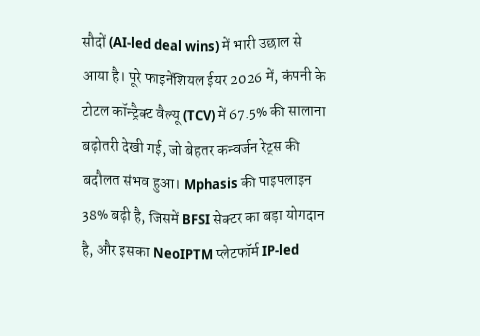सौदों (AI-led deal wins) में भारी उछाल से आया है। पूरे फाइनेंशियल ईयर 2026 में, कंपनी के टोटल कॉन्ट्रैक्ट वैल्यू (TCV) में 67.5% की सालाना बढ़ोतरी देखी गई, जो बेहतर कन्वर्जन रेट्स की बदौलत संभव हुआ। Mphasis की पाइपलाइन 38% बढ़ी है, जिसमें BFSI सेक्टर का बड़ा योगदान है, और इसका NeoIPTM प्लेटफॉर्म IP-led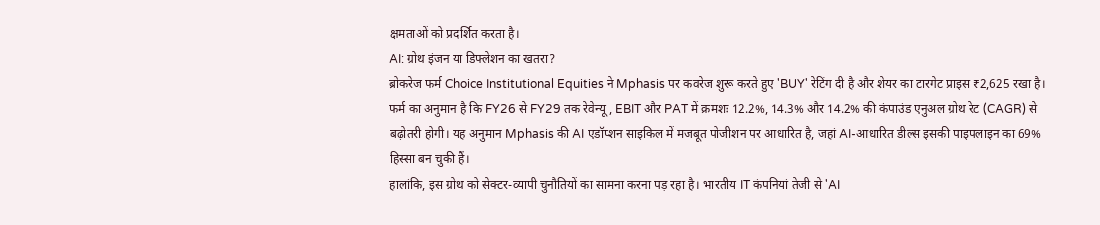क्षमताओं को प्रदर्शित करता है।
AI: ग्रोथ इंजन या डिफ्लेशन का खतरा?
ब्रोकरेज फर्म Choice Institutional Equities ने Mphasis पर कवरेज शुरू करते हुए 'BUY' रेटिंग दी है और शेयर का टारगेट प्राइस ₹2,625 रखा है। फर्म का अनुमान है कि FY26 से FY29 तक रेवेन्यू, EBIT और PAT में क्रमशः 12.2%, 14.3% और 14.2% की कंपाउंड एनुअल ग्रोथ रेट (CAGR) से बढ़ोतरी होगी। यह अनुमान Mphasis की AI एडॉप्शन साइकिल में मजबूत पोजीशन पर आधारित है, जहां AI-आधारित डील्स इसकी पाइपलाइन का 69% हिस्सा बन चुकी हैं।
हालांकि, इस ग्रोथ को सेक्टर-व्यापी चुनौतियों का सामना करना पड़ रहा है। भारतीय IT कंपनियां तेजी से 'AI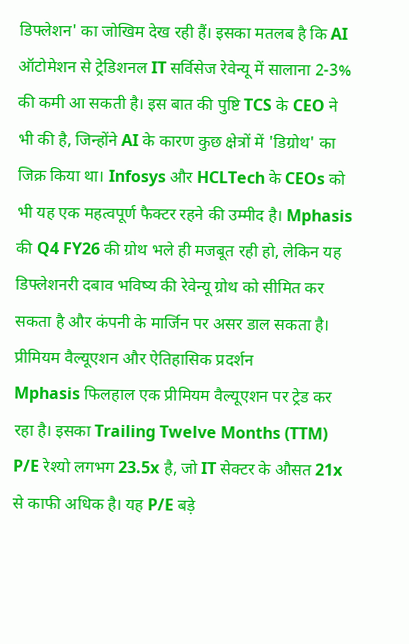डिफ्लेशन' का जोखिम देख रही हैं। इसका मतलब है कि AI ऑटोमेशन से ट्रेडिशनल IT सर्विसेज रेवेन्यू में सालाना 2-3% की कमी आ सकती है। इस बात की पुष्टि TCS के CEO ने भी की है, जिन्होंने AI के कारण कुछ क्षेत्रों में 'डिग्रोथ' का जिक्र किया था। Infosys और HCLTech के CEOs को भी यह एक महत्वपूर्ण फैक्टर रहने की उम्मीद है। Mphasis की Q4 FY26 की ग्रोथ भले ही मजबूत रही हो, लेकिन यह डिफ्लेशनरी दबाव भविष्य की रेवेन्यू ग्रोथ को सीमित कर सकता है और कंपनी के मार्जिन पर असर डाल सकता है।
प्रीमियम वैल्यूएशन और ऐतिहासिक प्रदर्शन
Mphasis फिलहाल एक प्रीमियम वैल्यूएशन पर ट्रेड कर रहा है। इसका Trailing Twelve Months (TTM) P/E रेश्यो लगभग 23.5x है, जो IT सेक्टर के औसत 21x से काफी अधिक है। यह P/E बड़े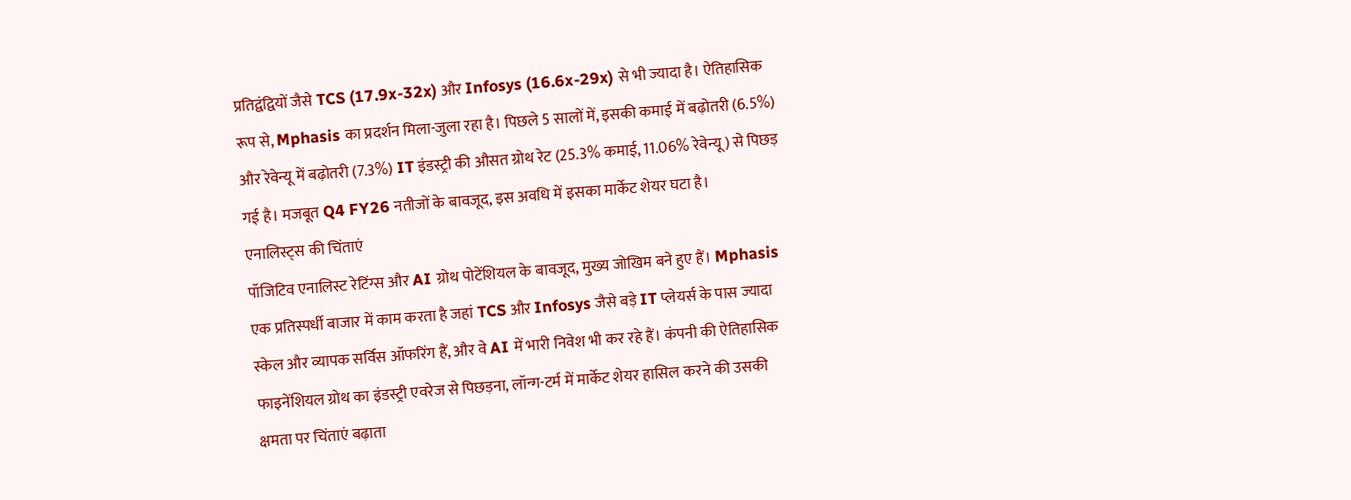प्रतिद्वंद्वियों जैसे TCS (17.9x-32x) और Infosys (16.6x-29x) से भी ज्यादा है। ऐतिहासिक रूप से, Mphasis का प्रदर्शन मिला-जुला रहा है। पिछले 5 सालों में, इसकी कमाई में बढ़ोतरी (6.5%) और रेवेन्यू में बढ़ोतरी (7.3%) IT इंडस्ट्री की औसत ग्रोथ रेट (25.3% कमाई, 11.06% रेवेन्यू) से पिछड़ गई है। मजबूत Q4 FY26 नतीजों के बावजूद, इस अवधि में इसका मार्केट शेयर घटा है।
एनालिस्ट्स की चिंताएं
पॉजिटिव एनालिस्ट रेटिंग्स और AI ग्रोथ पोटेंशियल के बावजूद, मुख्य जोखिम बने हुए हैं। Mphasis एक प्रतिस्पर्धी बाजार में काम करता है जहां TCS और Infosys जैसे बड़े IT प्लेयर्स के पास ज्यादा स्केल और व्यापक सर्विस ऑफरिंग हैं, और वे AI में भारी निवेश भी कर रहे हैं। कंपनी की ऐतिहासिक फाइनेंशियल ग्रोथ का इंडस्ट्री एवरेज से पिछड़ना, लॉन्ग-टर्म में मार्केट शेयर हासिल करने की उसकी क्षमता पर चिंताएं बढ़ाता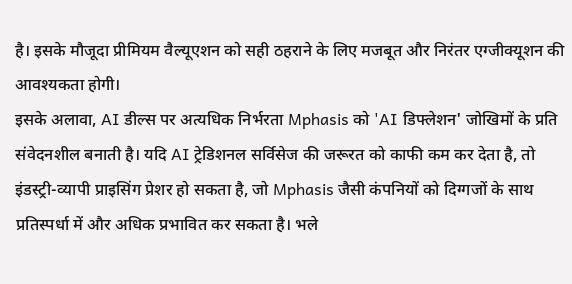है। इसके मौजूदा प्रीमियम वैल्यूएशन को सही ठहराने के लिए मजबूत और निरंतर एग्जीक्यूशन की आवश्यकता होगी।
इसके अलावा, AI डील्स पर अत्यधिक निर्भरता Mphasis को 'AI डिफ्लेशन' जोखिमों के प्रति संवेदनशील बनाती है। यदि AI ट्रेडिशनल सर्विसेज की जरूरत को काफी कम कर देता है, तो इंडस्ट्री-व्यापी प्राइसिंग प्रेशर हो सकता है, जो Mphasis जैसी कंपनियों को दिग्गजों के साथ प्रतिस्पर्धा में और अधिक प्रभावित कर सकता है। भले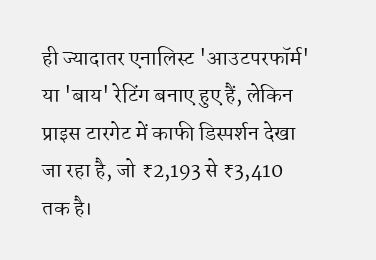ही ज्यादातर एनालिस्ट 'आउटपरफॉर्म' या 'बाय' रेटिंग बनाए हुए हैं, लेकिन प्राइस टारगेट में काफी डिस्पर्शन देखा जा रहा है, जो ₹2,193 से ₹3,410 तक है।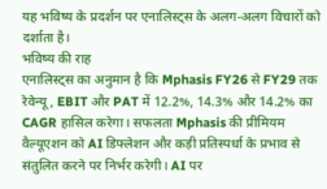यह भविष्य के प्रदर्शन पर एनालिस्ट्स के अलग-अलग विचारों को दर्शाता है।
भविष्य की राह
एनालिस्ट्स का अनुमान है कि Mphasis FY26 से FY29 तक रेवेन्यू, EBIT और PAT में 12.2%, 14.3% और 14.2% का CAGR हासिल करेगा। सफलता Mphasis की प्रीमियम वैल्यूएशन को AI डिफ्लेशन और कड़ी प्रतिस्पर्धा के प्रभाव से संतुलित करने पर निर्भर करेगी। AI पर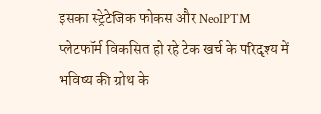इसका स्ट्रेटेजिक फोकस और NeoIPTM प्लेटफॉर्म विकसित हो रहे टेक खर्च के परिदृश्य में भविष्य की ग्रोथ के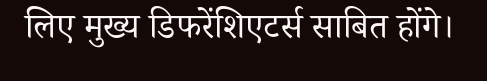लिए मुख्य डिफरेंशिएटर्स साबित होंगे।